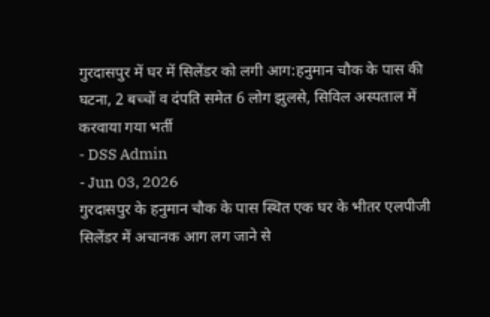गुरदासपुर में घर में सिलेंडर को लगी आग:हनुमान चौक के पास की घटना, 2 बच्चों व दंपति समेत 6 लोग झुलसे, सिविल अस्पताल में करवाया गया भर्ती
- DSS Admin
- Jun 03, 2026
गुरदासपुर के हनुमान चौक के पास स्थित एक घर के भीतर एलपीजी सिलेंडर में अचानक आग लग जाने से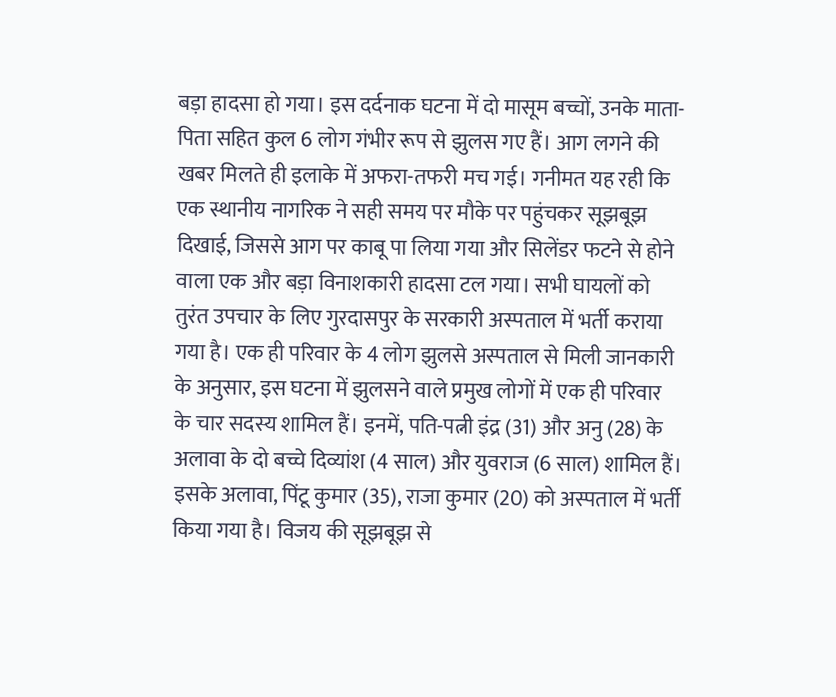बड़ा हादसा हो गया। इस दर्दनाक घटना में दो मासूम बच्चों, उनके माता-पिता सहित कुल 6 लोग गंभीर रूप से झुलस गए हैं। आग लगने की खबर मिलते ही इलाके में अफरा-तफरी मच गई। गनीमत यह रही कि एक स्थानीय नागरिक ने सही समय पर मौके पर पहुंचकर सूझबूझ दिखाई, जिससे आग पर काबू पा लिया गया और सिलेंडर फटने से होने वाला एक और बड़ा विनाशकारी हादसा टल गया। सभी घायलों को तुरंत उपचार के लिए गुरदासपुर के सरकारी अस्पताल में भर्ती कराया गया है। एक ही परिवार के 4 लोग झुलसे अस्पताल से मिली जानकारी के अनुसार, इस घटना में झुलसने वाले प्रमुख लोगों में एक ही परिवार के चार सदस्य शामिल हैं। इनमें, पति-पत्नी इंद्र (31) और अनु (28) के अलावा के दो बच्चे दिव्यांश (4 साल) और युवराज (6 साल) शामिल हैं। इसके अलावा, पिंटू कुमार (35), राजा कुमार (20) को अस्पताल में भर्ती किया गया है। विजय की सूझबूझ से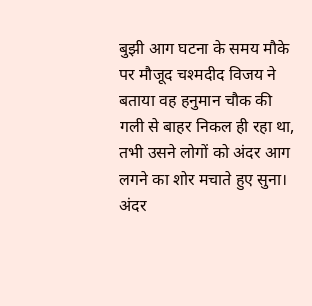बुझी आग घटना के समय मौके पर मौजूद चश्मदीद विजय ने बताया वह हनुमान चौक की गली से बाहर निकल ही रहा था, तभी उसने लोगों को अंदर आग लगने का शोर मचाते हुए सुना। अंदर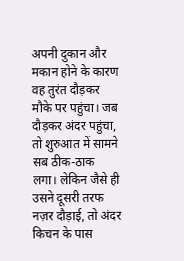अपनी दुकान और मकान होने के कारण वह तुरंत दौड़कर मौके पर पहुंचा। जब दौड़कर अंदर पहुंचा, तो शुरुआत में सामने सब ठीक-ठाक लगा। लेकिन जैसे ही उसने दूसरी तरफ नज़र दौड़ाई, तो अंदर किचन के पास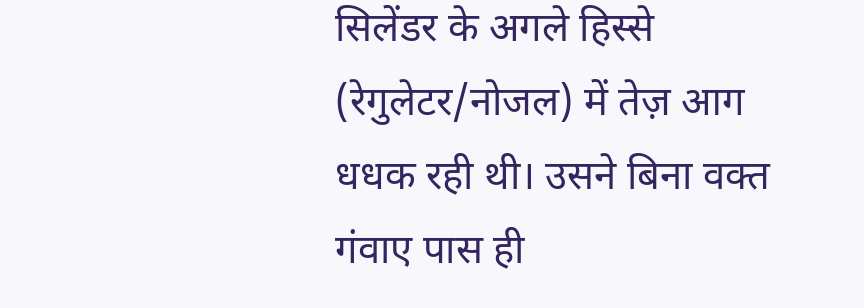सिलेंडर के अगले हिस्से (रेगुलेटर/नोजल) में तेज़ आग धधक रही थी। उसने बिना वक्त गंवाए पास ही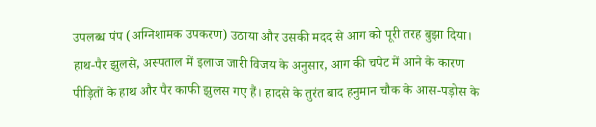उपलब्ध पंप (अग्निशामक उपकरण) उठाया और उसकी मदद से आग को पूरी तरह बुझा दिया। हाथ-पैर झुलसे, अस्पताल में इलाज जारी विजय के अनुसार, आग की चपेट में आने के कारण पीड़ितों के हाथ और पैर काफी झुलस गए हैं। हादसे के तुरंत बाद हनुमान चौक के आस-पड़ोस के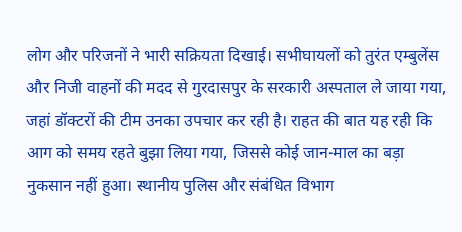लोग और परिजनों ने भारी सक्रियता दिखाई। सभीघायलों को तुरंत एम्बुलेंस और निजी वाहनों की मदद से गुरदासपुर के सरकारी अस्पताल ले जाया गया, जहां डॉक्टरों की टीम उनका उपचार कर रही है। राहत की बात यह रही कि आग को समय रहते बुझा लिया गया, जिससे कोई जान-माल का बड़ा नुकसान नहीं हुआ। स्थानीय पुलिस और संबंधित विभाग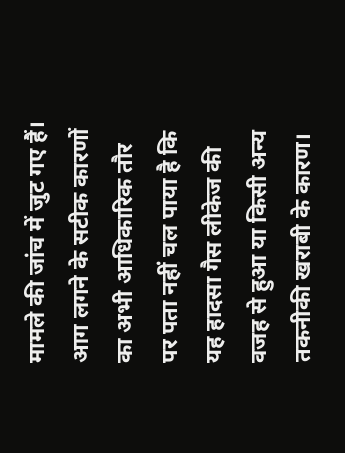मामले की जांच में जुट गए हैं। आग लगने के सटीक कारणों का अभी आधिकारिक तौर पर पता नहीं चल पाया है कि यह हादसा गैस लीकेज की वजह से हुआ या किसी अन्य तकनीकी खराबी के कारण।